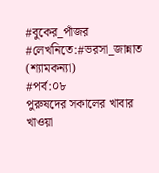#বুকের_পাঁজর
#লেখনিতে:#ভরসা_জান্নাত (শ্যামকন্যা)
#পর্ব:০৮
পুরুষদের সকালের খাবার খাওয়া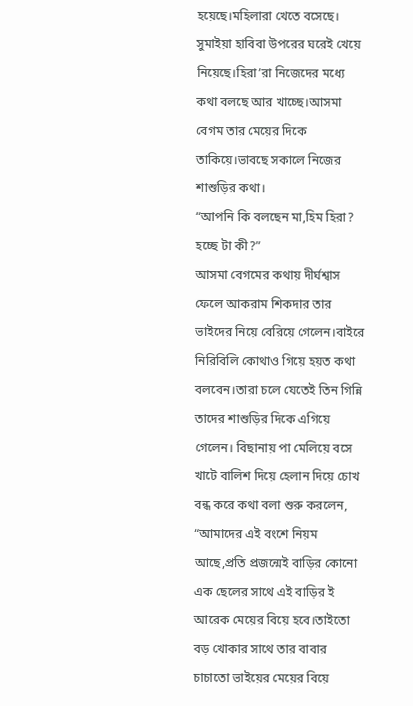হয়েছে।মহিলারা খেতে বসেছে। সুমাইয়া হাবিবা উপরের ঘরেই খেয়ে নিয়েছে।হিরা’রা নিজেদের মধ্যে কথা বলছে আর খাচ্ছে।আসমা বেগম তার মেয়ের দিকে তাকিয়ে।ভাবছে সকালে নিজের শাশুড়ির কথা।
“আপনি কি বলছেন মা,হিম হিরা? হচ্ছে টা কী?”
আসমা বেগমের কথায় দীর্ঘশ্বাস ফেলে আকরাম শিকদার তার ভাইদের নিয়ে বেরিয়ে গেলেন।বাইরে নিরিবিলি কোথাও গিয়ে হয়ত কথা বলবেন।তারা চলে যেতেই তিন গিন্নি তাদের শাশুড়ির দিকে এগিয়ে গেলেন। বিছানায় পা মেলিয়ে বসে খাটে বালিশ দিয়ে হেলান দিয়ে চোখ বন্ধ করে কথা বলা শুরু করলেন,
“আমাদের এই বংশে নিয়ম আছে,প্রতি প্রজন্মেই বাড়ির কোনো এক ছেলের সাথে এই বাড়ির ই আরেক মেয়ের বিয়ে হবে।তাইতো বড় খোকার সাথে তার বাবার চাচাতো ভাইয়ের মেয়ের বিয়ে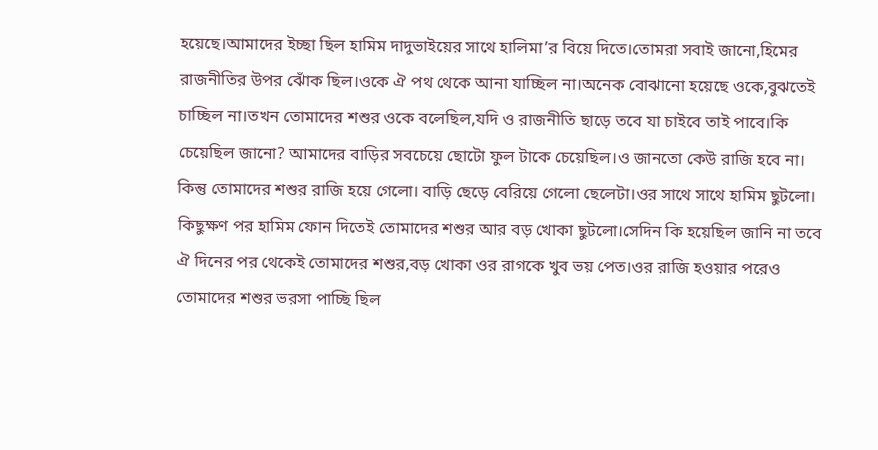হয়েছে।আমাদের ইচ্ছা ছিল হামিম দাদুভাইয়ের সাথে হালিমা’র বিয়ে দিতে।তোমরা সবাই জানো,হিমের রাজনীতির উপর ঝোঁক ছিল।ওকে ঐ পথ থেকে আনা যাচ্ছিল না।অনেক বোঝানো হয়েছে ওকে,বুঝতেই চাচ্ছিল না।তখন তোমাদের শশুর ওকে বলেছিল,যদি ও রাজনীতি ছাড়ে তবে যা চাইবে তাই পাবে।কি চেয়েছিল জানো? আমাদের বাড়ির সবচেয়ে ছোটো ফুল টাকে চেয়েছিল।ও জানতো কেউ রাজি হবে না। কিন্তু তোমাদের শশুর রাজি হয়ে গেলো। বাড়ি ছেড়ে বেরিয়ে গেলো ছেলেটা।ওর সাথে সাথে হামিম ছুটলো। কিছুক্ষণ পর হামিম ফোন দিতেই তোমাদের শশুর আর বড় খোকা ছুটলো।সেদিন কি হয়েছিল জানি না তবে ঐ দিনের পর থেকেই তোমাদের শশুর,বড় খোকা ওর রাগকে খুব ভয় পেত।ওর রাজি হওয়ার পরেও তোমাদের শশুর ভরসা পাচ্ছি ছিল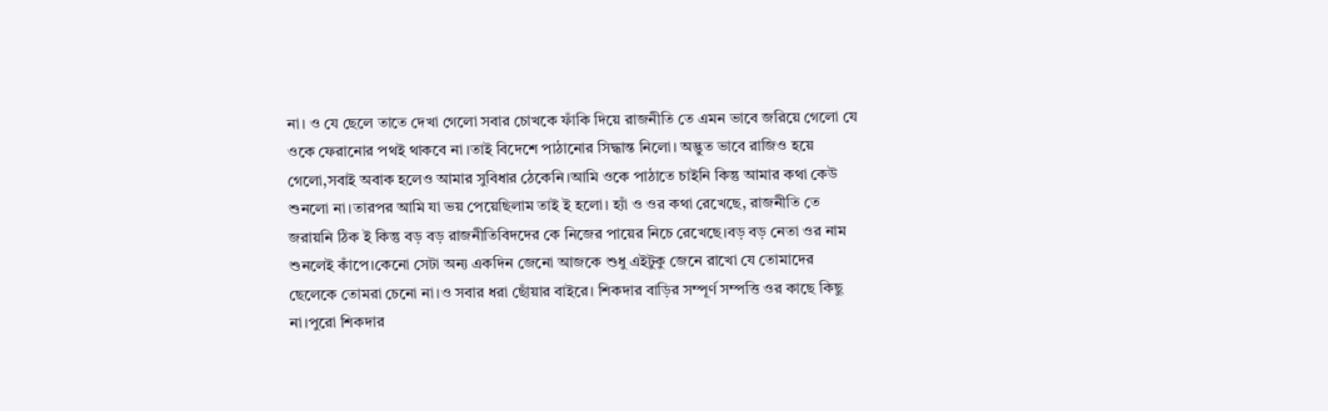না। ও যে ছেলে তাতে দেখা গেলো সবার চোখকে ফাঁকি দিয়ে রাজনীতি তে এমন ভাবে জরিয়ে গেলো যে ওকে ফেরানোর পথই থাকবে না ।তাই বিদেশে পাঠানোর সিদ্ধান্ত নিলো। অদ্ভুত ভাবে রাজিও হয়ে গেলো,সবাই অবাক হলেও আমার সুবিধার ঠেকেনি।আমি ওকে পাঠাতে চাইনি কিন্তু আমার কথা কেউ শুনলো না।তারপর আমি যা ভয় পেয়েছিলাম তাই ই হলো। হ্যাঁ ও ওর কথা রেখেছে, রাজনীতি তে জরায়নি ঠিক ই কিন্তু বড় বড় রাজনীতিবিদদের কে নিজের পায়ের নিচে রেখেছে।বড় বড় নেতা ওর নাম শুনলেই কাঁপে।কেনো সেটা অন্য একদিন জেনো আজকে শুধু এইটুকু জেনে রাখো যে তোমাদের ছেলেকে তোমরা চেনো না।ও সবার ধরা ছোঁয়ার বাইরে। শিকদার বাড়ির সম্পূর্ণ সম্পত্তি ওর কাছে কিছু না।পুরো শিকদার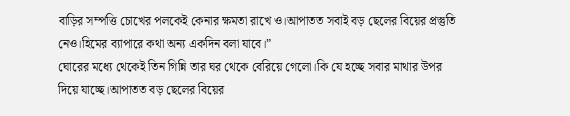বাড়ির সম্পত্তি চোখের পলকেই কেনার ক্ষমতা রাখে ও।আপাতত সবাই বড় ছেলের বিয়ের প্রস্তুতি নেও।হিমের ব্যাপারে কথা অন্য একদিন বলা যাবে।”
ঘোরের মধ্যে থেকেই তিন গিন্নি তার ঘর থেকে বেরিয়ে গেলো।কি যে হচ্ছে সবার মাথার উপর দিয়ে যাচ্ছে।আপাতত বড় ছেলের বিয়ের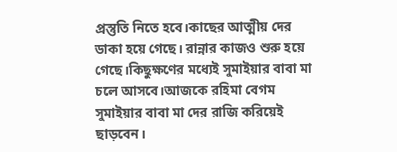প্রস্তুতি নিতে হবে।কাছের আত্মীয় দের ডাকা হয়ে গেছে। রান্নার কাজও শুরু হয়ে গেছে।কিছুক্ষণের মধ্যেই সুমাইয়ার বাবা মা চলে আসবে।আজকে রহিমা বেগম সুমাইয়ার বাবা মা দের রাজি করিয়েই ছাড়বেন।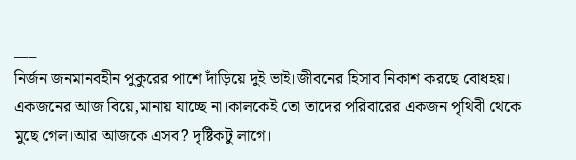___
নির্জন জনমানবহীন পুকুরের পাশে দাঁড়িয়ে দুই ভাই।জীবনের হিসাব নিকাশ করছে বোধহয়। একজনের আজ বিয়ে,মানায় যাচ্ছে না।কালকেই তো তাদের পরিবারের একজন পৃথিবী থেকে মুছে গেল।আর আজকে এসব? দৃষ্টিকটু লাগে।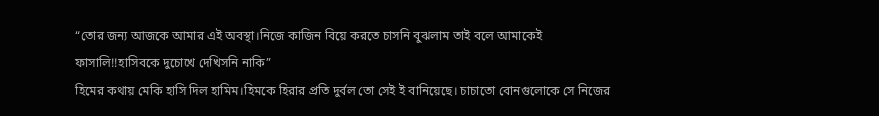“তোর জন্য আজকে আমার এই অবস্থা।নিজে কাজিন বিয়ে করতে চাসনি বুঝলাম তাই বলে আমাকেই ফাসালি!!হাসিবকে দুচোখে দেখিসনি নাকি”
হিমের কথায় মেকি হাসি দিল হামিম।হিমকে হিরার প্রতি দুর্বল তো সেই ই বানিয়েছে। চাচাতো বোনগুলোকে সে নিজের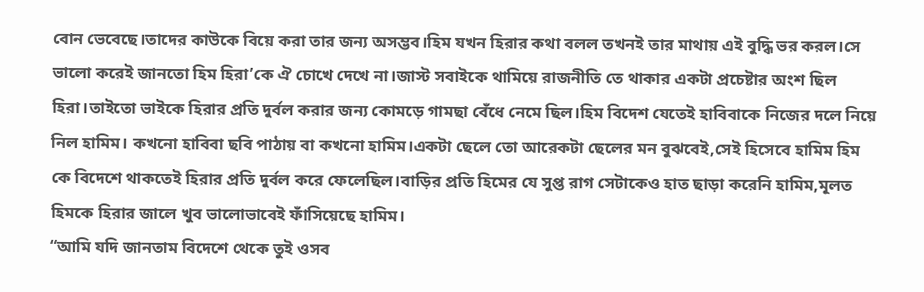বোন ভেবেছে।তাদের কাউকে বিয়ে করা তার জন্য অসম্ভব।হিম যখন হিরার কথা বলল তখনই তার মাথায় এই বুদ্ধি ভর করল।সে ভালো করেই জানতো হিম হিরা’কে ঐ চোখে দেখে না।জাস্ট সবাইকে থামিয়ে রাজনীতি তে থাকার একটা প্রচেষ্টার অংশ ছিল হিরা।তাইতো ভাইকে হিরার প্রতি দুর্বল করার জন্য কোমড়ে গামছা বেঁধে নেমে ছিল।হিম বিদেশ যেতেই হাবিবাকে নিজের দলে নিয়ে নিল হামিম। কখনো হাবিবা ছবি পাঠায় বা কখনো হামিম।একটা ছেলে তো আরেকটা ছেলের মন বুঝবেই,সেই হিসেবে হামিম হিম কে বিদেশে থাকতেই হিরার প্রতি দুর্বল করে ফেলেছিল।বাড়ির প্রতি হিমের যে সুপ্ত রাগ সেটাকেও হাত ছাড়া করেনি হামিম,মূলত হিমকে হিরার জালে খুব ভালোভাবেই ফাঁসিয়েছে হামিম।
“আমি যদি জানতাম বিদেশে থেকে তুই ওসব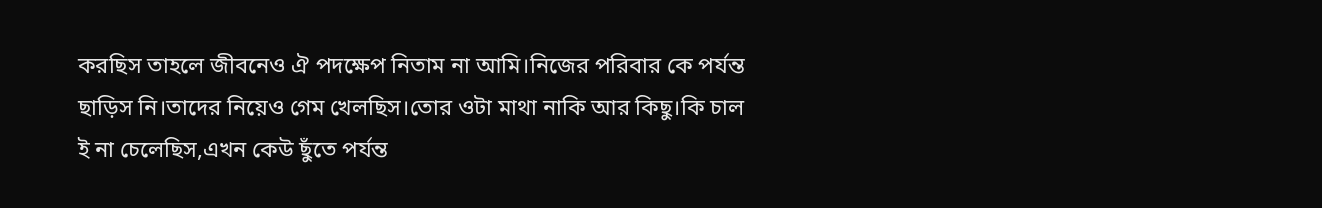করছিস তাহলে জীবনেও ঐ পদক্ষেপ নিতাম না আমি।নিজের পরিবার কে পর্যন্ত ছাড়িস নি।তাদের নিয়েও গেম খেলছিস।তোর ওটা মাথা নাকি আর কিছু।কি চাল ই না চেলেছিস,এখন কেউ ছুঁতে পর্যন্ত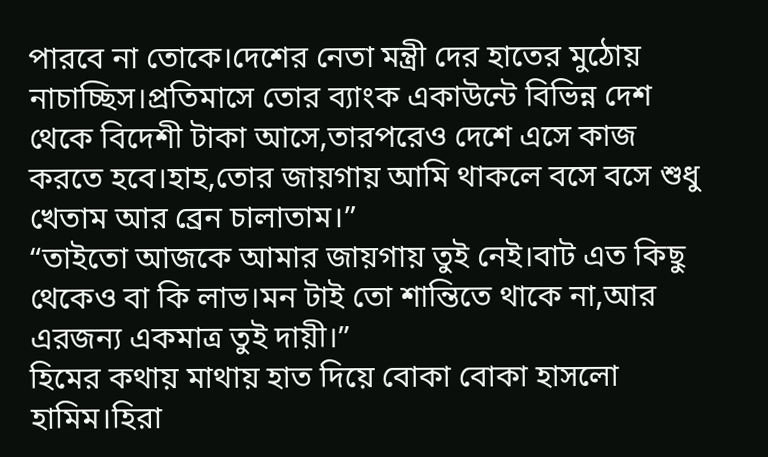পারবে না তোকে।দেশের নেতা মন্ত্রী দের হাতের মুঠোয় নাচাচ্ছিস।প্রতিমাসে তোর ব্যাংক একাউন্টে বিভিন্ন দেশ থেকে বিদেশী টাকা আসে,তারপরেও দেশে এসে কাজ করতে হবে।হাহ,তোর জায়গায় আমি থাকলে বসে বসে শুধু খেতাম আর ব্রেন চালাতাম।”
“তাইতো আজকে আমার জায়গায় তুই নেই।বাট এত কিছু থেকেও বা কি লাভ।মন টাই তো শান্তিতে থাকে না,আর এরজন্য একমাত্র তুই দায়ী।”
হিমের কথায় মাথায় হাত দিয়ে বোকা বোকা হাসলো হামিম।হিরা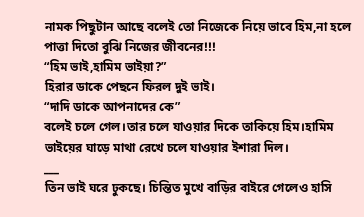নামক পিছুটান আছে বলেই তো নিজেকে নিয়ে ভাবে হিম,না হলে পাত্তা দিতো বুঝি নিজের জীবনের!!!
“হিম ভাই,হামিম ভাইয়া?”
হিরার ডাকে পেছনে ফিরল দুই ভাই।
“দাদি ডাকে আপনাদের কে”
বলেই চলে গেল।তার চলে যাওয়ার দিকে তাকিয়ে হিম।হামিম ভাইয়ের ঘাড়ে মাথা রেখে চলে যাওয়ার ইশারা দিল।
___
তিন ভাই ঘরে ঢুকছে। চিন্তিত মুখে বাড়ির বাইরে গেলেও হাসি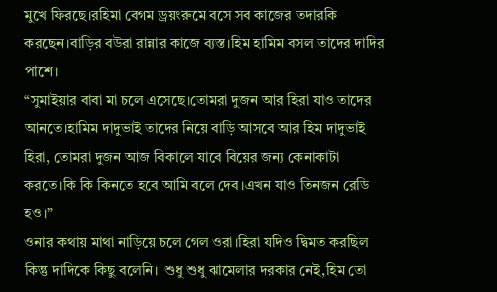মুখে ফিরছে।রহিমা বেগম ড্রয়ংরুমে বসে সব কাজের তদারকি করছেন।বাড়ির বউরা রান্নার কাজে ব্যস্ত।হিম হামিম বসল তাদের দাদির পাশে।
“সুমাইয়ার বাবা মা চলে এসেছে।তোমরা দুজন আর হিরা যাও তাদের আনতে।হামিম দাদুভাই তাদের নিয়ে বাড়ি আসবে আর হিম দাদুভাই হিরা, তোমরা দুজন আজ বিকালে যাবে বিয়ের জন্য কেনাকাটা করতে।কি কি কিনতে হবে আমি বলে দেব।এখন যাও তিনজন রেডি হও।”
ওনার কথায় মাথা নাড়িয়ে চলে গেল ওরা।হিরা যদিও দ্বিমত করছিল কিন্তু দাদিকে কিছু বলেনি। শুধু শুধু ঝামেলার দরকার নেই,হিম তো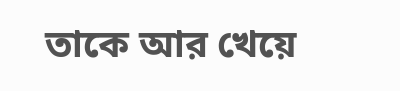তাকে আর খেয়ে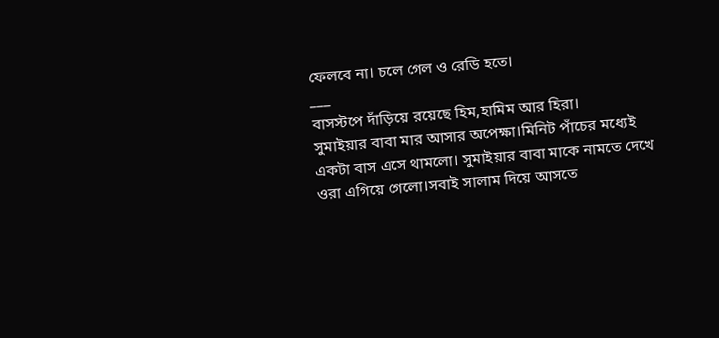ফেলবে না। চলে গেল ও রেডি হতে।
___
বাসস্টপে দাঁড়িয়ে রয়েছে হিম,হামিম আর হিরা।
সুমাইয়ার বাবা মার আসার অপেক্ষা।মিনিট পাঁচের মধ্যেই একটা বাস এসে থামলো। সুমাইয়ার বাবা মাকে নামতে দেখে ওরা এগিয়ে গেলো।সবাই সালাম দিয়ে আসতে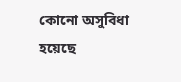কোনো অসুবিধা হয়েছে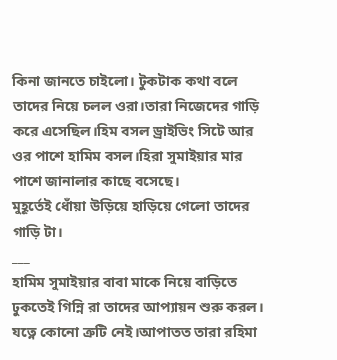কিনা জানতে চাইলো। টুকটাক কথা বলে তাদের নিয়ে চলল ওরা।তারা নিজেদের গাড়ি করে এসেছিল।হিম বসল ড্রাইভিং সিটে আর ওর পাশে হামিম বসল।হিরা সুমাইয়ার মার পাশে জানালার কাছে বসেছে।
মুহূর্তেই ধোঁয়া উড়িয়ে হাড়িয়ে গেলো তাদের গাড়ি টা।
___
হামিম সুমাইয়ার বাবা মাকে নিয়ে বাড়িতে ঢুকতেই গিন্নি রা তাদের আপ্যায়ন শুরু করল। যত্নে কোনো ত্রুটি নেই।আপাতত তারা রহিমা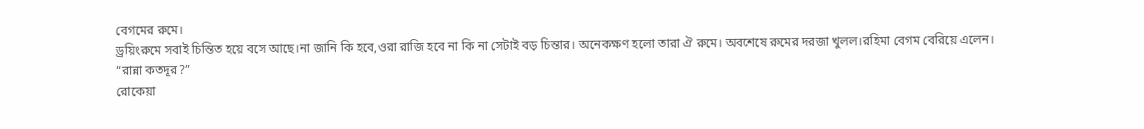বেগমের রুমে।
ড্রয়িংরুমে সবাই চিন্তিত হয়ে বসে আছে।না জানি কি হবে,ওরা রাজি হবে না কি না সেটাই বড় চিন্তার। অনেকক্ষণ হলো তারা ঐ রুমে। অবশেষে রুমের দরজা খুলল।রহিমা বেগম বেরিয়ে এলেন।
“রান্না কতদূর?”
রোকেয়া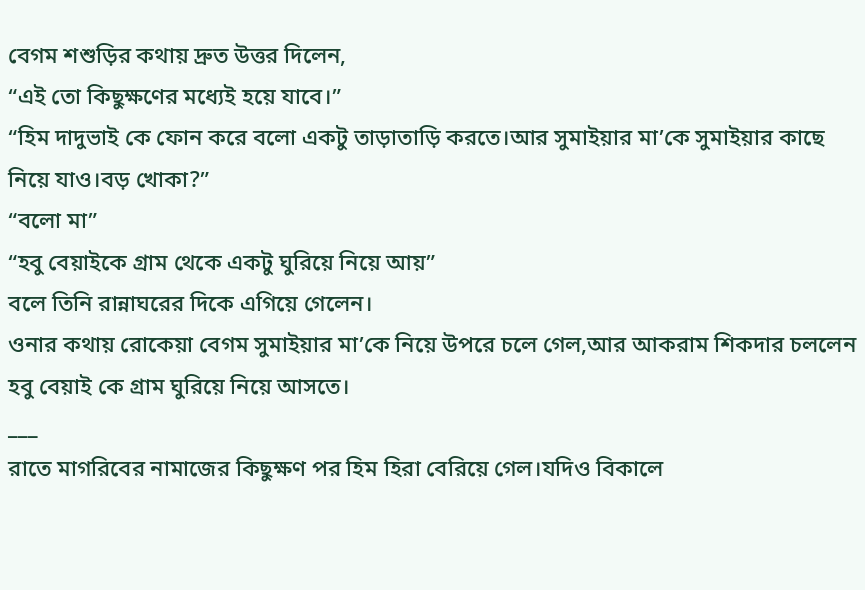বেগম শশুড়ির কথায় দ্রুত উত্তর দিলেন,
“এই তো কিছুক্ষণের মধ্যেই হয়ে যাবে।”
“হিম দাদুভাই কে ফোন করে বলো একটু তাড়াতাড়ি করতে।আর সুমাইয়ার মা’কে সুমাইয়ার কাছে নিয়ে যাও।বড় খোকা?”
“বলো মা”
“হবু বেয়াইকে গ্রাম থেকে একটু ঘুরিয়ে নিয়ে আয়”
বলে তিনি রান্নাঘরের দিকে এগিয়ে গেলেন।
ওনার কথায় রোকেয়া বেগম সুমাইয়ার মা’কে নিয়ে উপরে চলে গেল,আর আকরাম শিকদার চললেন হবু বেয়াই কে গ্রাম ঘুরিয়ে নিয়ে আসতে।
___
রাতে মাগরিবের নামাজের কিছুক্ষণ পর হিম হিরা বেরিয়ে গেল।যদিও বিকালে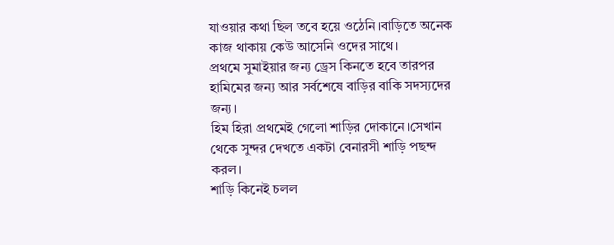যাওয়ার কথা ছিল তবে হয়ে ওঠেনি।বাড়িতে অনেক কাজ থাকায় কেউ আসেনি ওদের সাথে।
প্রথমে সুমাইয়ার জন্য ড্রেস কিনতে হবে তারপর হামিমের জন্য আর সর্বশেষে বাড়ির বাকি সদস্যদের জন্য।
হিম হিরা প্রথমেই গেলো শাড়ির দোকানে।সেখান থেকে সুন্দর দেখতে একটা বেনারসী শাড়ি পছন্দ করল।
শাড়ি কিনেই চলল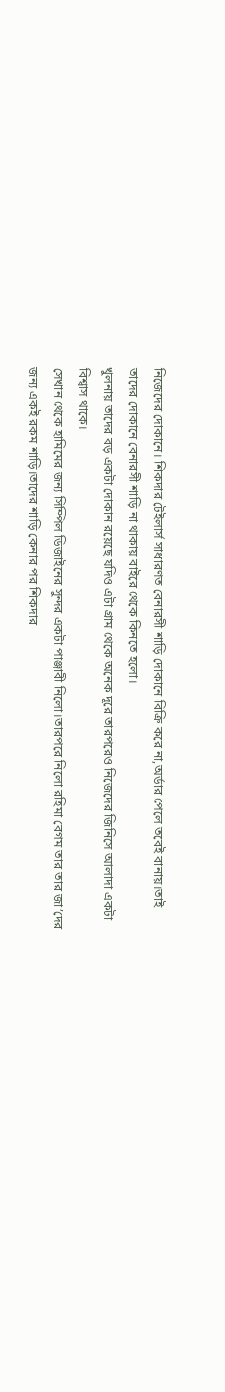নিজেদের দোকানে। শিকদার টেইলার্স সাধারণত বেনারসী শাড়ি দোকানে বিক্রি করে না,অর্ডার পেলে তবেই বানায়।তাই তাদের দোকানে বেনারসী শাড়ি না থাকায় বাইরে থেকে কিনতে হলো।
খুলনায় তাদের বড় একটা দোকান রয়েছে যদিও এটা গ্রাম থেকে অনেক দূরে তারপরেও নিজেদের জিনিসে আলাদা একটা বিশ্বাস থাকে।
সেখান থেকে হামিমের জন্য সিম্পিল ডিজাইনের সুন্দর একটা পাঞ্জাবী নিলো।তারপরে নিলো রহিমা বেগম তার তার জা’দের জন্য একই রকম শাড়ি।তাদের শাড়ি কেনার পর শিকদার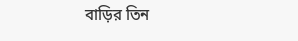বাড়ির তিন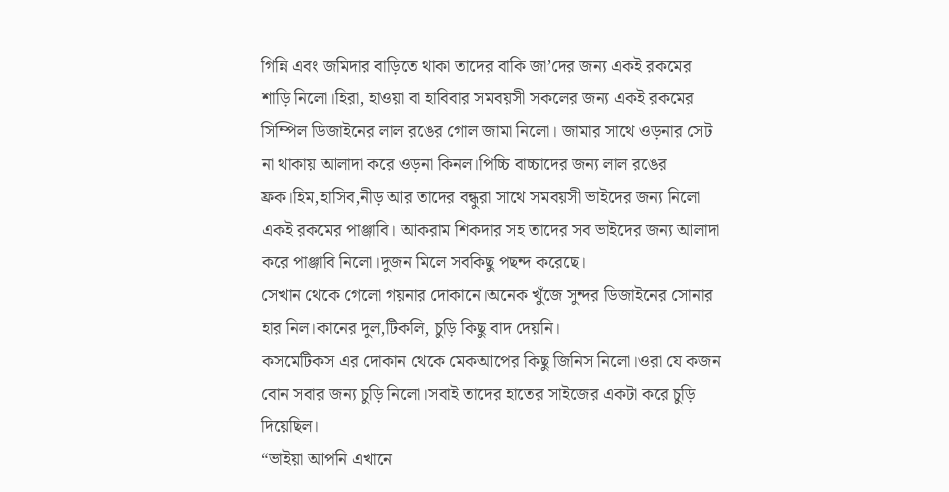গিন্নি এবং জমিদার বাড়িতে থাকা তাদের বাকি জা’দের জন্য একই রকমের শাড়ি নিলো।হিরা, হাওয়া বা হাবিবার সমবয়সী সকলের জন্য একই রকমের সিম্পিল ডিজাইনের লাল রঙের গোল জামা নিলো। জামার সাথে ওড়নার সেট না থাকায় আলাদা করে ওড়না কিনল।পিচ্চি বাচ্চাদের জন্য লাল রঙের ফ্রক।হিম,হাসিব,নীড় আর তাদের বন্ধুরা সাথে সমবয়সী ভাইদের জন্য নিলো একই রকমের পাঞ্জাবি। আকরাম শিকদার সহ তাদের সব ভাইদের জন্য আলাদা করে পাঞ্জাবি নিলো।দুজন মিলে সবকিছু পছন্দ করেছে।
সেখান থেকে গেলো গয়নার দোকানে।অনেক খুঁজে সুন্দর ডিজাইনের সোনার হার নিল।কানের দুল,টিকলি, চুড়ি কিছু বাদ দেয়নি।
কসমেটিকস এর দোকান থেকে মেকআপের কিছু জিনিস নিলো।ওরা যে কজন বোন সবার জন্য চুড়ি নিলো।সবাই তাদের হাতের সাইজের একটা করে চুড়ি দিয়েছিল।
“ভাইয়া আপনি এখানে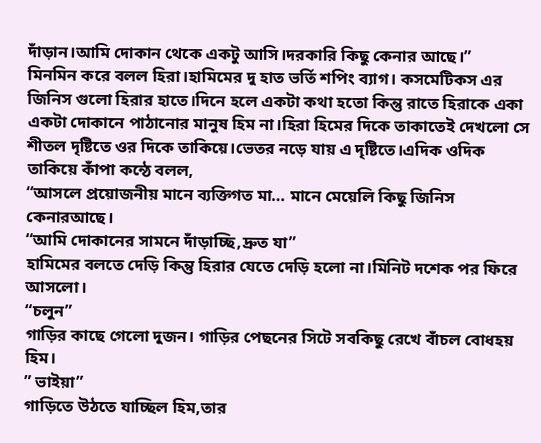দাঁড়ান।আমি দোকান থেকে একটু আসি।দরকারি কিছু কেনার আছে।”
মিনমিন করে বলল হিরা।হামিমের দু হাত ভর্তি শপিং ব্যাগ। কসমেটিকস এর জিনিস গুলো হিরার হাতে।দিনে হলে একটা কথা হতো কিন্তু রাতে হিরাকে একা একটা দোকানে পাঠানোর মানুষ হিম না।হিরা হিমের দিকে তাকাতেই দেখলো সে শীতল দৃষ্টিতে ওর দিকে তাকিয়ে।ভেতর নড়ে যায় এ দৃষ্টিতে।এদিক ওদিক তাকিয়ে কাঁপা কন্ঠে বলল,
“আসলে প্রয়োজনীয় মানে ব্যক্তিগত মা… মানে মেয়েলি কিছু জিনিস কেনারআছে।
“আমি দোকানের সামনে দাঁড়াচ্ছি,দ্রুত যা”
হামিমের বলতে দেড়ি কিন্তু হিরার যেতে দেড়ি হলো না।মিনিট দশেক পর ফিরে আসলো।
“চলুন”
গাড়ির কাছে গেলো দুজন। গাড়ির পেছনের সিটে সবকিছু রেখে বাঁচল বোধহয় হিম।
” ভাইয়া”
গাড়িতে উঠতে যাচ্ছিল হিম,তার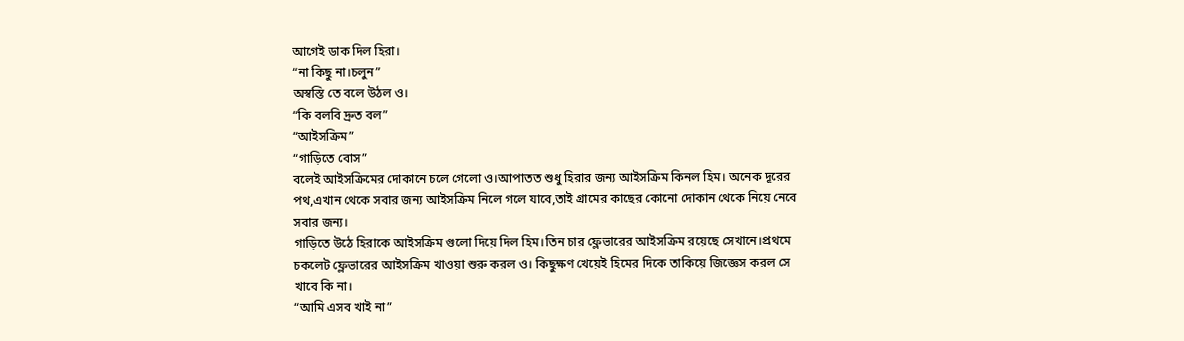আগেই ডাক দিল হিরা।
“না কিছু না।চলুন”
অস্বস্তি তে বলে উঠল ও।
“কি বলবি দ্রুত বল”
“আইসক্রিম”
“গাড়িতে বোস”
বলেই আইসক্রিমের দোকানে চলে গেলো ও।আপাতত শুধু হিরার জন্য আইসক্রিম কিনল হিম। অনেক দূরের পথ,এখান থেকে সবার জন্য আইসক্রিম নিলে গলে যাবে,তাই গ্রামের কাছের কোনো দোকান থেকে নিয়ে নেবে সবার জন্য।
গাড়িতে উঠে হিরাকে আইসক্রিম গুলো দিয়ে দিল হিম।তিন চার ফ্লেভারের আইসক্রিম রয়েছে সেখানে।প্রথমে চকলেট ফ্লেভারের আইসক্রিম খাওয়া শুরু করল ও। কিছুক্ষণ খেয়েই হিমের দিকে তাকিয়ে জিজ্ঞেস করল সে খাবে কি না।
“আমি এসব খাই না”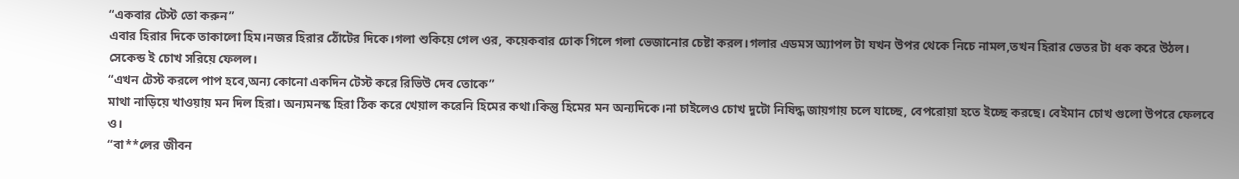“একবার টেস্ট তো করুন”
এবার হিরার দিকে তাকালো হিম।নজর হিরার ঠোঁটের দিকে।গলা শুকিয়ে গেল ওর, কয়েকবার ঢোক গিলে গলা ভেজানোর চেষ্টা করল।গলার এডমস অ্যাপল টা যখন উপর থেকে নিচে নামল,তখন হিরার ভেতর টা ধক করে উঠল। সেকেন্ড ই চোখ সরিয়ে ফেলল।
“এখন টেস্ট করলে পাপ হবে,অন্য কোনো একদিন টেস্ট করে রিভিউ দেব তোকে”
মাথা নাড়িয়ে খাওয়ায় মন দিল হিরা। অন্যমনস্ক হিরা ঠিক করে খেয়াল করেনি হিমের কথা।কিন্তু হিমের মন অন্যদিকে।না চাইলেও চোখ দুটো নিষিদ্ধ জায়গায় চলে যাচ্ছে, বেপরোয়া হতে ইচ্ছে করছে। বেইমান চোখ গুলো উপরে ফেলবে ও।
“বা**লের জীবন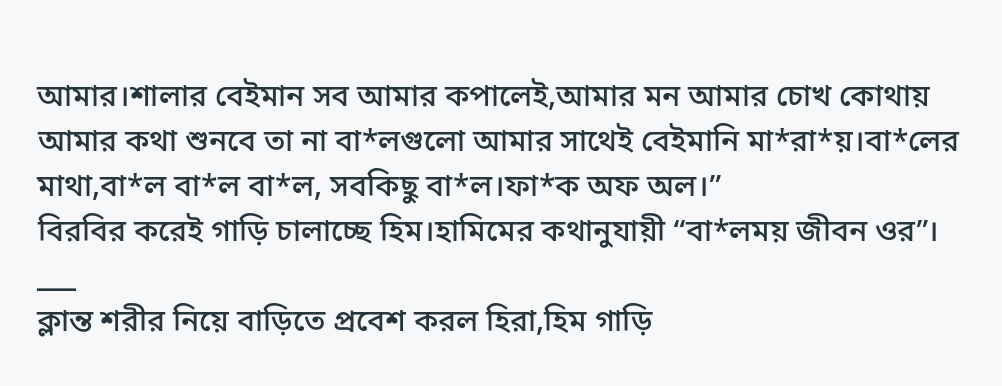আমার।শালার বেইমান সব আমার কপালেই,আমার মন আমার চোখ কোথায় আমার কথা শুনবে তা না বা*লগুলো আমার সাথেই বেইমানি মা*রা*য়।বা*লের মাথা,বা*ল বা*ল বা*ল, সবকিছু বা*ল।ফা*ক অফ অল।”
বিরবির করেই গাড়ি চালাচ্ছে হিম।হামিমের কথানুযায়ী “বা*লময় জীবন ওর”।
___
ক্লান্ত শরীর নিয়ে বাড়িতে প্রবেশ করল হিরা,হিম গাড়ি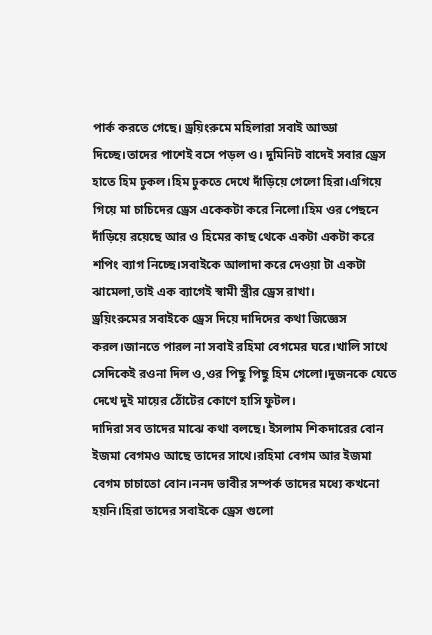পার্ক করতে গেছে। ড্রয়িংরুমে মহিলারা সবাই আড্ডা দিচ্ছে।তাদের পাশেই বসে পড়ল ও। দুমিনিট বাদেই সবার ড্রেস হাতে হিম ঢুকল।হিম ঢুকতে দেখে দাঁড়িয়ে গেলো হিরা।এগিয়ে গিয়ে মা চাচিদের ড্রেস একেকটা করে নিলো।হিম ওর পেছনে দাঁড়িয়ে রয়েছে আর ও হিমের কাছ থেকে একটা একটা করে শপিং ব্যাগ নিচ্ছে।সবাইকে আলাদা করে দেওয়া টা একটা ঝামেলা,তাই এক ব্যাগেই স্বামী স্ত্রীর ড্রেস রাখা।
ড্রয়িংরুমের সবাইকে ড্রেস দিয়ে দাদিদের কথা জিজ্ঞেস করল।জানতে পারল না সবাই রহিমা বেগমের ঘরে।খালি সাথে সেদিকেই রওনা দিল ও,ওর পিছু পিছু হিম গেলো।দুজনকে যেতে দেখে দুই মায়ের ঠোঁটের কোণে হাসি ফুটল।
দাদিরা সব তাদের মাঝে কথা বলছে। ইসলাম শিকদারের বোন ইজমা বেগমও আছে তাদের সাথে।রহিমা বেগম আর ইজমা বেগম চাচাতো বোন।ননদ ভাবীর সম্পর্ক তাদের মধ্যে কখনো হয়নি।হিরা তাদের সবাইকে ড্রেস গুলো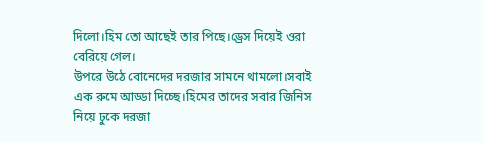দিলো।হিম তো আছেই তার পিছে।ড্রেস দিয়েই ওরা বেরিয়ে গেল।
উপরে উঠে বোনেদের দরজার সামনে থামলো।সবাই এক রুমে আড্ডা দিচ্ছে।হিমের তাদের সবার জিনিস নিয়ে ঢুকে দরজা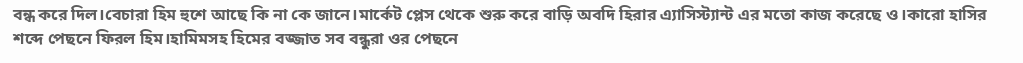বন্ধ করে দিল।বেচারা হিম হুশে আছে কি না কে জানে।মার্কেট প্লেস থেকে শুরু করে বাড়ি অবদি হিরার এ্যাসিস্ট্যান্ট এর মতো কাজ করেছে ও।কারো হাসির শব্দে পেছনে ফিরল হিম।হামিমসহ হিমের বজ্জাত সব বন্ধুরা ওর পেছনে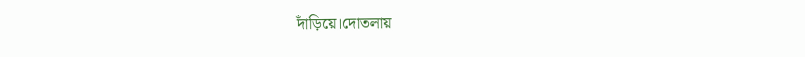দাঁড়িয়ে।দোতলায়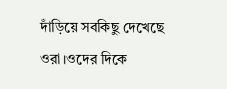দাঁড়িয়ে সবকিছু দেখেছে ওরা।ওদের দিকে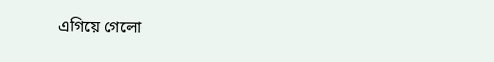এগিয়ে গেলো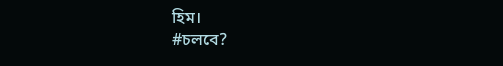হিম।
#চলবে?